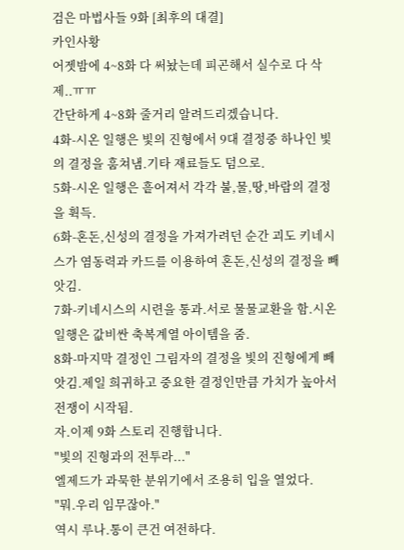검은 마법사들 9화 [최후의 대결]
카인사황
어젯밤에 4~8화 다 써놨는데 피곤해서 실수로 다 삭제..ㅠㅠ
간단하게 4~8화 줄거리 알려드리겠습니다.
4화-시온 일행은 빛의 진형에서 9대 결정중 하나인 빛의 결정을 훔쳐냄.기타 재료들도 덤으로.
5화-시온 일행은 흩어져서 각각 불,물,땅,바람의 결정을 휙득.
6화-혼돈,신성의 결정을 가져가려던 순간 괴도 키네시스가 염동력과 카드를 이용하여 혼돈,신성의 결정을 빼앗김.
7화-키네시스의 시련을 통과.서로 물물교환을 함.시온 일행은 값비싼 축복계열 아이템을 줌.
8화-마지막 결정인 그림자의 결정을 빛의 진형에게 빼앗김.제일 희귀하고 중요한 결정인만큼 가치가 높아서 전쟁이 시작됨.
자.이제 9화 스토리 진행합니다.
"빛의 진형과의 전투라..."
엘제드가 과묵한 분위기에서 조용히 입을 열었다.
"뭐.우리 임무잖아."
역시 루나.통이 큰건 여전하다.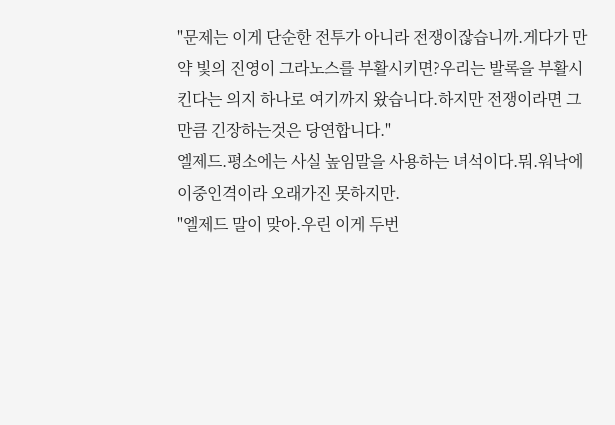"문제는 이게 단순한 전투가 아니라 전쟁이잖습니까.게다가 만약 빛의 진영이 그라노스를 부활시키면?우리는 발록을 부활시킨다는 의지 하나로 여기까지 왔습니다.하지만 전쟁이라면 그만큼 긴장하는것은 당연합니다."
엘제드.평소에는 사실 높임말을 사용하는 녀석이다.뭐.워낙에 이중인격이라 오래가진 못하지만.
"엘제드 말이 맞아.우린 이게 두번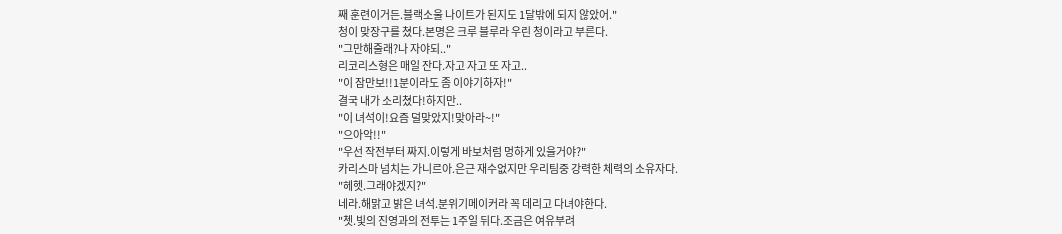째 훈련이거든.블랙소울 나이트가 된지도 1달밖에 되지 않았어."
청이 맞장구를 쳤다.본명은 크루 블루라 우린 청이라고 부른다.
"그만해줄래?나 자야되.."
리코리스형은 매일 잔다.자고 자고 또 자고..
"이 잠만보!!1분이라도 좀 이야기하자!"
결국 내가 소리쳤다!하지만..
"이 녀석이!요즘 덜맞았지!맞아라~!"
"으아악!!"
"우선 작전부터 짜지.이렇게 바보처럼 멍하게 있을거야?"
카리스마 넘치는 가니르아.은근 재수없지만 우리팀중 강력한 체력의 소유자다.
"헤헷.그래야겠지?"
네라.해맑고 밝은 녀석.분위기메이커라 꼭 데리고 다녀야한다.
"쳇.빛의 진영과의 전투는 1주일 뒤다.조금은 여유부려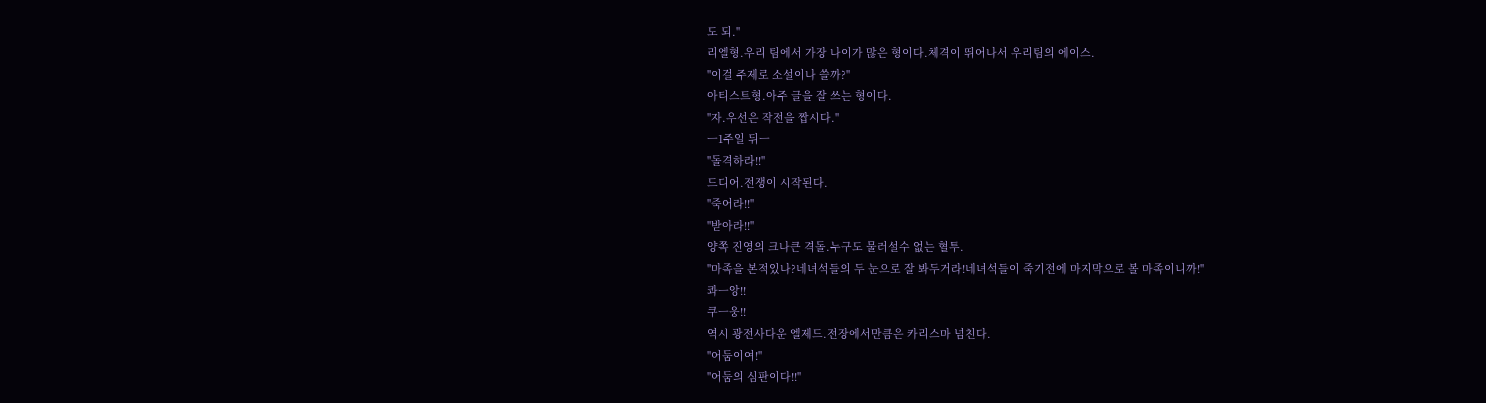도 되."
리엘형.우리 팀에서 가장 나이가 많은 형이다.체격이 뛰어나서 우리팀의 에이스.
"이걸 주제로 소설이나 쓸까?"
아티스트형.아주 글을 잘 쓰는 형이다.
"자.우선은 작전을 짭시다."
ㅡ1주일 뒤ㅡ
"돌격하라!!"
드디어.전쟁이 시작된다.
"죽어라!!"
"받아라!!"
양쪽 진영의 크나큰 격돌.누구도 물러설수 없는 혈투.
"마족을 본적있나?네녀석들의 두 눈으로 잘 봐두거라!네녀석들이 죽기전에 마지막으로 볼 마족이니까!"
콰ㅡ앙!!
쿠ㅡ웅!!
역시 광전사다운 엘제드.전장에서만큼은 카리스마 넘친다.
"어둠이여!"
"어둠의 심판이다!!"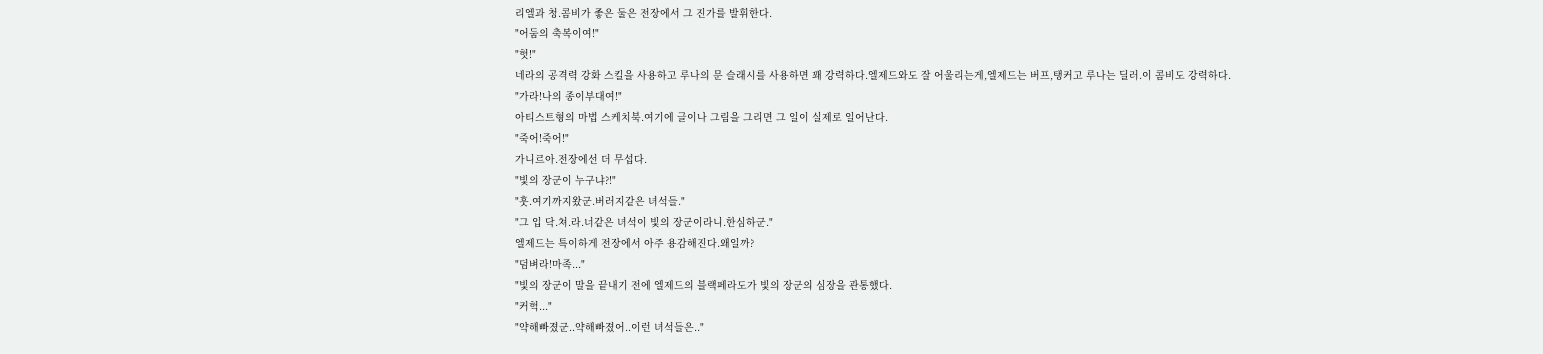리엘과 청.콤비가 좋은 둘은 전장에서 그 진가를 발휘한다.
"어둠의 축복이여!"
"헛!"
네라의 공격력 강화 스킬을 사용하고 루나의 문 슬래시를 사용하면 꽤 강력하다.엘제드와도 잘 어울리는게,엘제드는 버프,탱커고 루나는 딜러.이 콤비도 강력하다.
"가라!나의 종이부대여!"
아티스트형의 마법 스케치북.여기에 글이나 그림을 그리면 그 일이 실제로 일어난다.
"죽어!죽어!"
가니르아.전장에선 더 무섭다.
"빛의 장군이 누구냐?!"
"훗.여기까지왔군.버러지같은 녀석들."
"그 입 닥.쳐.라.너같은 녀석이 빛의 장군이라니.한심하군."
엘제드는 특이하게 전장에서 아주 용감해진다.왜일까?
"덤벼라!마족..."
"빛의 장군이 말을 끝내기 전에 엘제드의 블랙페라도가 빛의 장군의 심장을 관통했다.
"커헉..."
"약해빠졌군..약해빠졌어..이런 녀석들은.."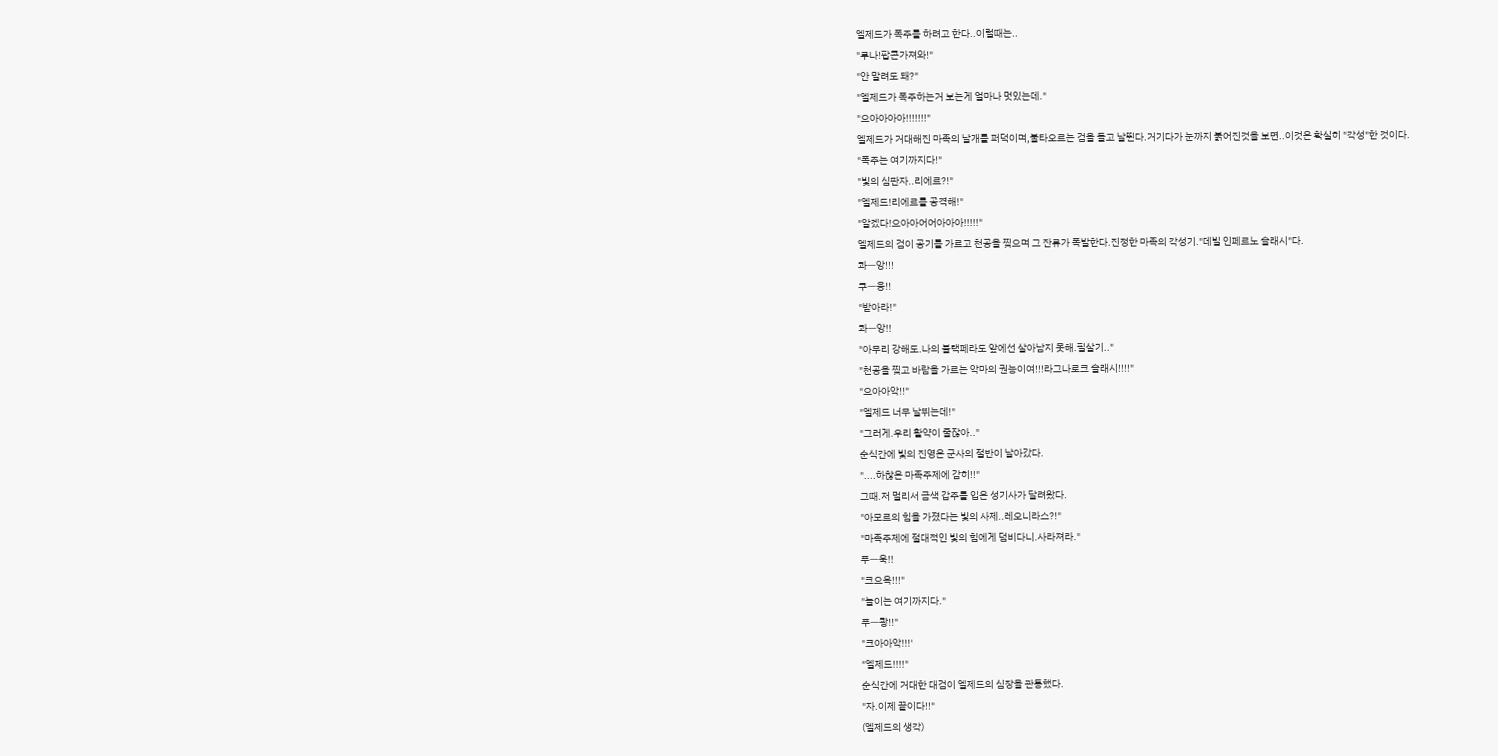엘제드가 폭주를 하려고 한다..이럴때는..
"루나!팝콘가져와!"
"안 말려도 돼?"
"엘제드가 폭주하는거 보는게 얼마나 멋있는데."
"으아아아아!!!!!!!"
엘제드가 거대해진 마족의 날개를 퍼덕이며,불타오르는 검을 들고 날뛴다.거기다가 눈까지 붉어진것을 보면..이것은 확실히 "각성"한 것이다.
"폭주는 여기까지다!"
"빛의 심판자..리에르?!"
"엘제드!리에르를 공격해!"
"알겠다!으아아어어아아아!!!!!"
엘제드의 검이 공기를 가르고 천공을 찢으며 그 잔류가 폭발한다.진정한 마족의 각성기."데빌 인페르노 슬래시"다.
콰ㅡ앙!!!
쿠ㅡ웅!!
"받아라!"
콰ㅡ앙!!
"아무리 강해도.나의 블랙페라도 앞에선 살아남지 못해.필살기.."
"천공을 찢고 바람을 가르는 악마의 권능이여!!!라그나로크 슬래시!!!!"
"으아아악!!"
"엘제드 너무 날뛰는데!"
"그러게.우리 활약이 줄잖아.."
순식간에 빛의 진영은 군사의 절반이 날아갔다.
"....하찮은 마족주제에 감히!!"
그때.저 멀리서 금색 갑주를 입은 성기사가 달려왔다.
"아모르의 힘을 가졌다는 빛의 사제..레오니라스?!"
"마족주제에 절대적인 빛의 힘에게 덤비다니.사라져라."
푸ㅡ욱!!
"크으윽!!!"
"놀이는 여기까지다."
푸ㅡ쾅!!"
"크아아악!!!'
"엘제드!!!!"
순식간에 거대한 대검이 엘제드의 심장을 관통했다.
"자.이제 끝이다!!"
(엘제드의 생각)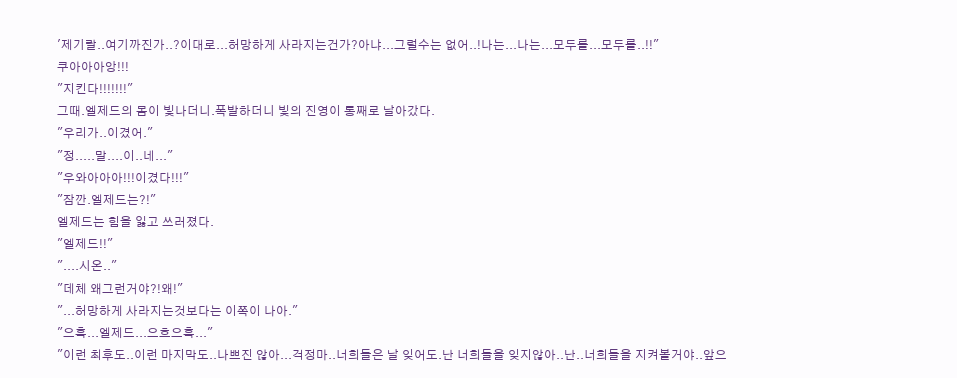'제기랄..여기까진가..?이대로...허망하게 사라지는건가?아냐...그럴수는 없어..!나는...나는...모두를...모두를..!!"
쿠아아아앙!!!
"지킨다!!!!!!!"
그때.엘제드의 몸이 빛나더니.폭발하더니 빛의 진영이 통째로 날아갔다.
"우리가..이겼어."
"정.....말....이..네..."
"우와아아아!!!이겼다!!!"
"잠깐.엘제드는?!"
엘제드는 힘을 잃고 쓰러졌다.
"엘제드!!"
"....시온.."
"데체 왜그런거야?!왜!"
"...허망하게 사라지는것보다는 이쪽이 나아."
"으흑...엘제드...으흐으흑..."
"이런 최후도..이런 마지막도..나쁘진 않아...걱정마..너희들은 날 잊어도.난 너희들을 잊지않아..난..너희들을 지켜볼거야..앞으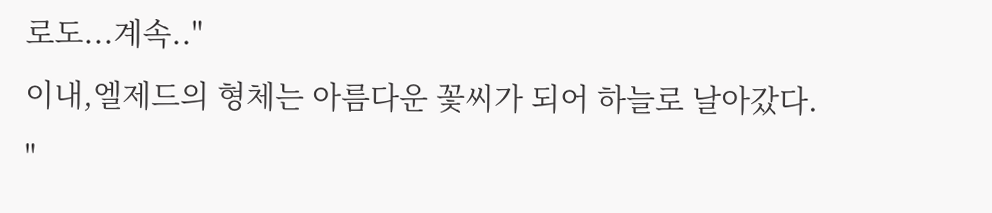로도...계속.."
이내,엘제드의 형체는 아름다운 꽃씨가 되어 하늘로 날아갔다.
"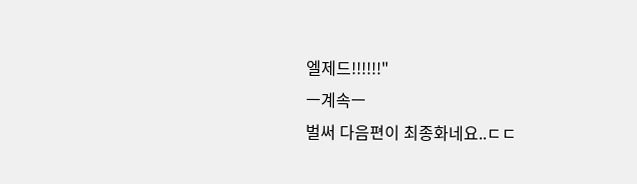엘제드!!!!!!"
ㅡ계속ㅡ
벌써 다음편이 최종화네요..ㄷㄷ